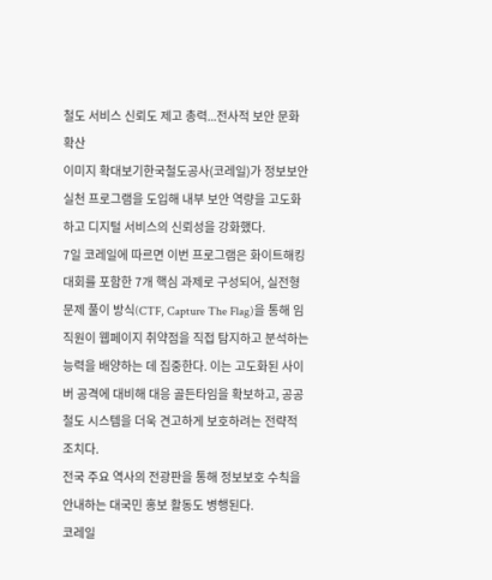철도 서비스 신뢰도 제고 총력...전사적 보안 문화 확산
이미지 확대보기한국철도공사(코레일)가 정보보안 실천 프로그램을 도입해 내부 보안 역량을 고도화하고 디지털 서비스의 신뢰성을 강화했다.
7일 코레일에 따르면 이번 프로그램은 화이트해킹 대회를 포함한 7개 핵심 과제로 구성되어, 실전형 문제 풀이 방식(CTF, Capture The Flag)을 통해 임직원이 웹페이지 취약점을 직접 탐지하고 분석하는 능력을 배양하는 데 집중한다. 이는 고도화된 사이버 공격에 대비해 대응 골든타임을 확보하고, 공공 철도 시스템을 더욱 견고하게 보호하려는 전략적 조치다.
전국 주요 역사의 전광판을 통해 정보보호 수칙을 안내하는 대국민 홍보 활동도 병행된다.
코레일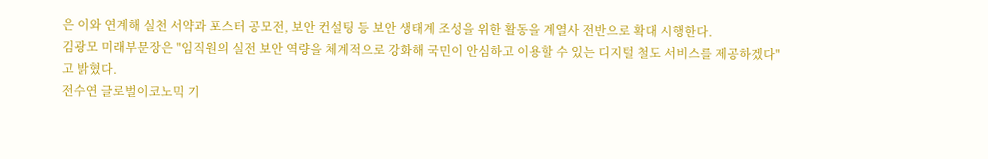은 이와 연계해 실천 서약과 포스터 공모전, 보안 컨설팅 등 보안 생태계 조성을 위한 활동을 계열사 전반으로 확대 시행한다.
김광모 미래부문장은 "임직원의 실전 보안 역량을 체계적으로 강화해 국민이 안심하고 이용할 수 있는 디지털 철도 서비스를 제공하겠다"고 밝혔다.
전수연 글로벌이코노믹 기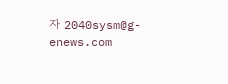자 2040sysm@g-enews.com